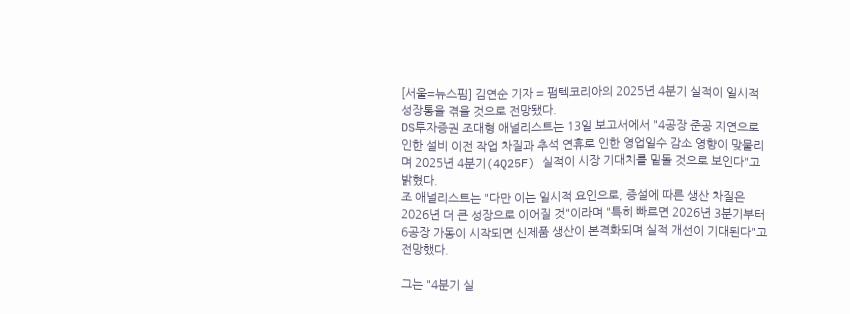[서울=뉴스핌] 김연순 기자 = 펌텍코리아의 2025년 4분기 실적이 일시적 성장통을 겪을 것으로 전망됐다.
DS투자증권 조대형 애널리스트는 13일 보고서에서 "4공장 준공 지연으로 인한 설비 이전 작업 차질과 추석 연휴로 인한 영업일수 감소 영향이 맞물리며 2025년 4분기(4Q25F) 실적이 시장 기대치를 밑돌 것으로 보인다"고 밝혔다.
조 애널리스트는 "다만 이는 일시적 요인으로, 증설에 따른 생산 차질은 2026년 더 큰 성장으로 이어질 것"이라며 "특히 빠르면 2026년 3분기부터 6공장 가동이 시작되면 신제품 생산이 본격화되며 실적 개선이 기대된다"고 전망했다.

그는 "4분기 실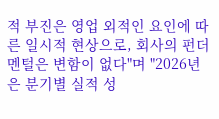적 부진은 영업 외적인 요인에 따른 일시적 현상으로, 회사의 펀더멘털은 변함이 없다"며 "2026년은 분기별 실적 성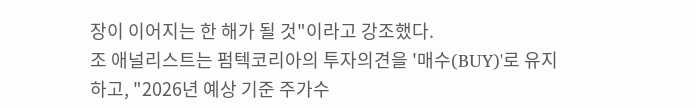장이 이어지는 한 해가 될 것"이라고 강조했다.
조 애널리스트는 펌텍코리아의 투자의견을 '매수(BUY)'로 유지하고, "2026년 예상 기준 주가수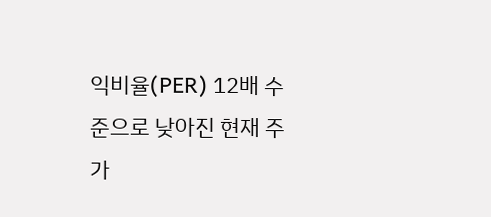익비율(PER) 12배 수준으로 낮아진 현재 주가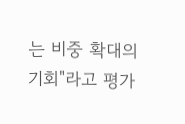는 비중 확대의 기회"라고 평가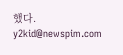했다.
y2kid@newspim.com